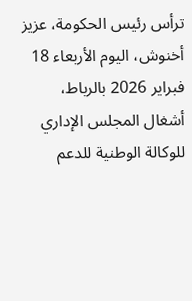ترأس رئيس الحكومة، عزيز أخنوش، اليوم الأربعاء 18 فبراير 2026 بالرباط، أشغال المجلس الإداري للوكالة الوطنية للدعم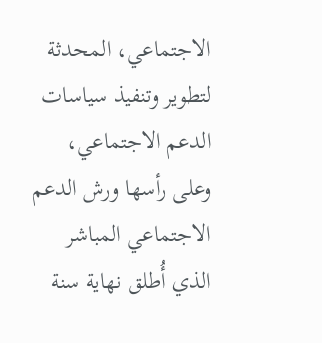الاجتماعي، المحدثة لتطوير وتنفيذ سياسات الدعم الاجتماعي، وعلى رأسها ورش الدعم الاجتماعي المباشر الذي أُطلق نهاية سنة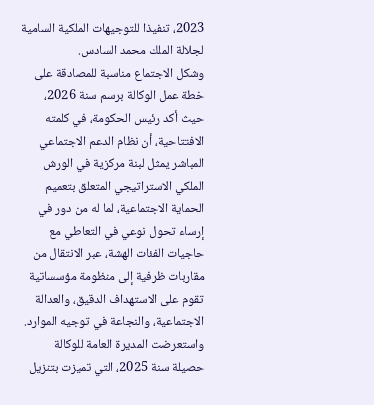2023، تنفيذا للتوجيهات الملكية السامية لجلالة الملك محمد السادس.
وشكل الاجتماع مناسبة للمصادقة على خطة عمل الوكالة برسم سنة 2026، حيث أكد رئيس الحكومة، في كلمته الافتتاحية، أن نظام الدعم الاجتماعي المباشر يمثل لبنة مركزية في الورش الملكي الاستراتيجي المتعلق بتعميم الحماية الاجتماعية، لما له من دور في إرساء تحول نوعي في التعاطي مع حاجيات الفئات الهشة، عبر الانتقال من مقاربات ظرفية إلى منظومة مؤسساتية تقوم على الاستهداف الدقيق، والعدالة الاجتماعية، والنجاعة في توجيه الموارد.
واستعرضت المديرة العامة للوكالة حصيلة سنة 2025، التي تميزت بتنزيل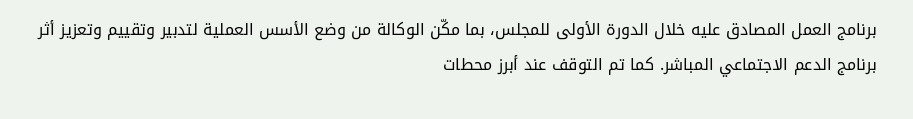برنامج العمل المصادق عليه خلال الدورة الأولى للمجلس، بما مكّن الوكالة من وضع الأسس العملية لتدبير وتقييم وتعزيز أثر برنامج الدعم الاجتماعي المباشر. كما تم التوقف عند أبرز محطات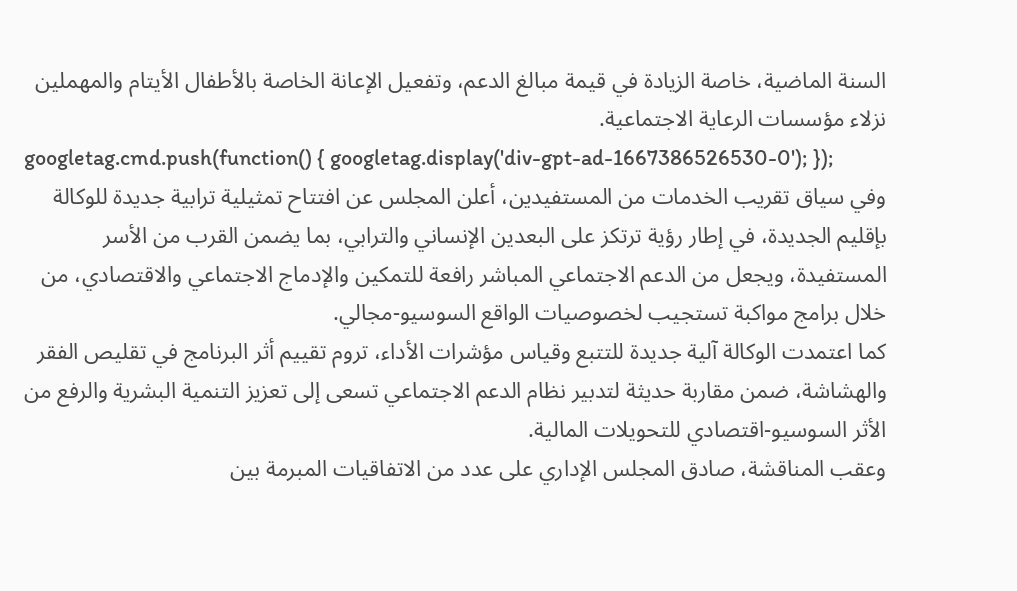السنة الماضية، خاصة الزيادة في قيمة مبالغ الدعم، وتفعيل الإعانة الخاصة بالأطفال الأيتام والمهملين نزلاء مؤسسات الرعاية الاجتماعية.
googletag.cmd.push(function() { googletag.display('div-gpt-ad-1667386526530-0'); });
وفي سياق تقريب الخدمات من المستفيدين، أعلن المجلس عن افتتاح تمثيلية ترابية جديدة للوكالة بإقليم الجديدة، في إطار رؤية ترتكز على البعدين الإنساني والترابي، بما يضمن القرب من الأسر المستفيدة، ويجعل من الدعم الاجتماعي المباشر رافعة للتمكين والإدماج الاجتماعي والاقتصادي، من خلال برامج مواكبة تستجيب لخصوصيات الواقع السوسيو-مجالي.
كما اعتمدت الوكالة آلية جديدة للتتبع وقياس مؤشرات الأداء، تروم تقييم أثر البرنامج في تقليص الفقر والهشاشة، ضمن مقاربة حديثة لتدبير نظام الدعم الاجتماعي تسعى إلى تعزيز التنمية البشرية والرفع من الأثر السوسيو-اقتصادي للتحويلات المالية.
وعقب المناقشة، صادق المجلس الإداري على عدد من الاتفاقيات المبرمة بين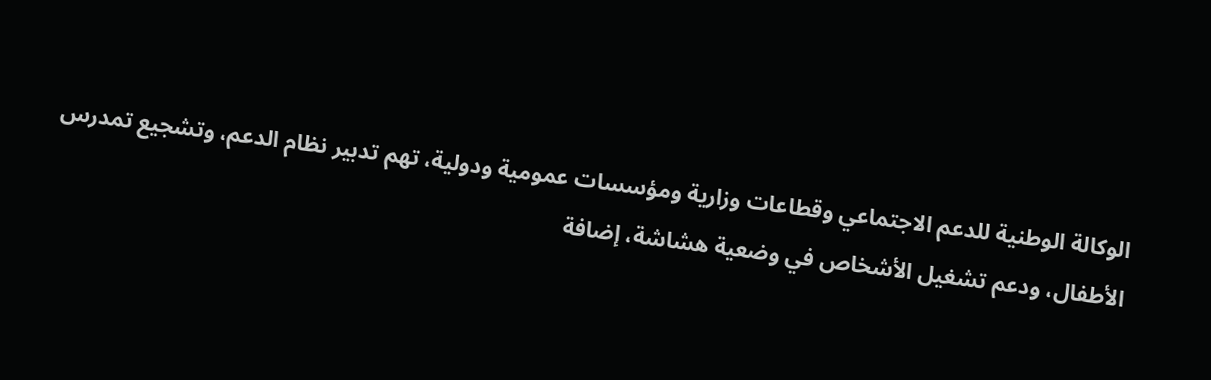الوكالة الوطنية للدعم الاجتماعي وقطاعات وزارية ومؤسسات عمومية ودولية، تهم تدبير نظام الدعم، وتشجيع تمدرس الأطفال، ودعم تشغيل الأشخاص في وضعية هشاشة، إضافة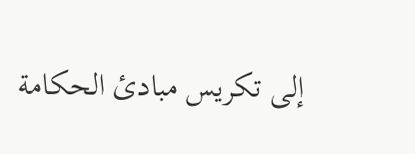إلى تكريس مبادئ الحكامة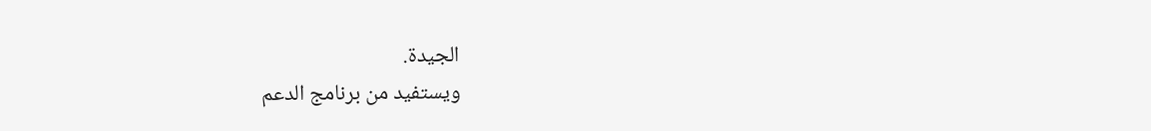الجيدة.
ويستفيد من برنامج الدعم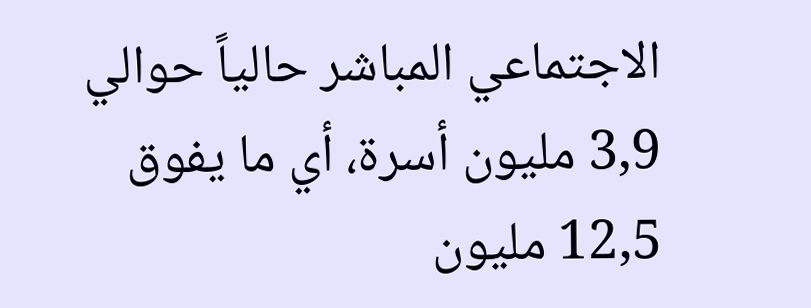الاجتماعي المباشر حالياً حوالي 3,9 مليون أسرة، أي ما يفوق 12,5 مليون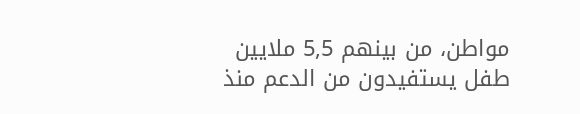مواطن، من بينهم 5,5 ملايين طفل يستفيدون من الدعم منذ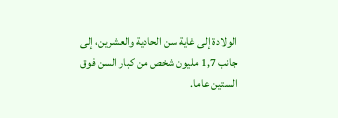الولادة إلى غاية سن الحادية والعشرين، إلى جانب 1,7 مليون شخص من كبار السن فوق الستين عاما.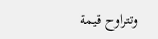وتتراوح قيمة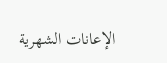الإعانات الشهرية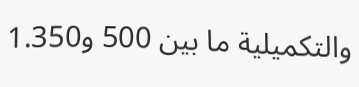والتكميلية ما بين 500 و1.350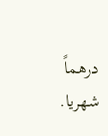درهماً شهريا.